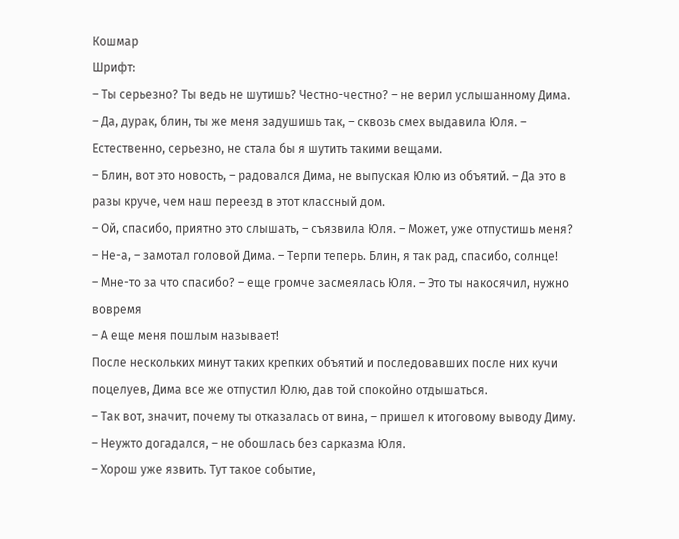Кошмар
Шрифт:
– Ты серьезно? Ты ведь не шутишь? Честно-честно? – не верил услышанному Дима.
– Да, дурак, блин, ты же меня задушишь так, – сквозь смех выдавила Юля. – Естественно, серьезно, не стала бы я шутить такими вещами.
– Блин, вот это новость, – радовался Дима, не выпуская Юлю из объятий. – Да это в разы круче, чем наш переезд в этот классный дом.
– Ой, спасибо, приятно это слышать, – съязвила Юля. – Может, уже отпустишь меня?
– Не-а, – замотал головой Дима. – Терпи теперь. Блин, я так рад, спасибо, солнце!
– Мне-то за что спасибо? – еще громче засмеялась Юля. – Это ты накосячил, нужно вовремя
– А еще меня пошлым называет!
После нескольких минут таких крепких объятий и последовавших после них кучи поцелуев, Дима все же отпустил Юлю, дав той спокойно отдышаться.
– Так вот, значит, почему ты отказалась от вина, – пришел к итоговому выводу Диму.
– Неужто догадался, – не обошлась без сарказма Юля.
– Хорош уже язвить. Тут такое событие,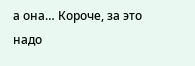а она… Короче, за это надо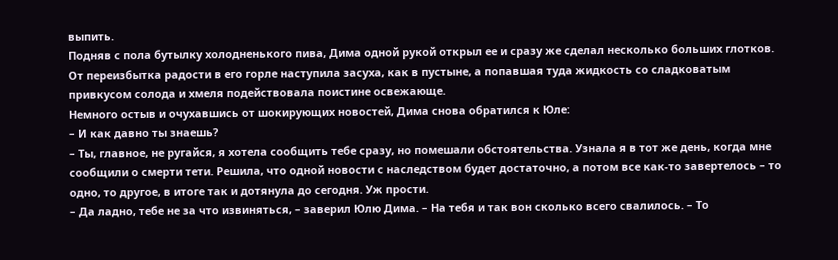выпить.
Подняв с пола бутылку холодненького пива, Дима одной рукой открыл ее и сразу же сделал несколько больших глотков. От переизбытка радости в его горле наступила засуха, как в пустыне, а попавшая туда жидкость со сладковатым привкусом солода и хмеля подействовала поистине освежающе.
Немного остыв и очухавшись от шокирующих новостей, Дима снова обратился к Юле:
– И как давно ты знаешь?
– Ты, главное, не ругайся, я хотела сообщить тебе сразу, но помешали обстоятельства. Узнала я в тот же день, когда мне сообщили о смерти тети. Решила, что одной новости с наследством будет достаточно, а потом все как-то завертелось – то одно, то другое, в итоге так и дотянула до сегодня. Уж прости.
– Да ладно, тебе не за что извиняться, – заверил Юлю Дима. – На тебя и так вон сколько всего свалилось. – То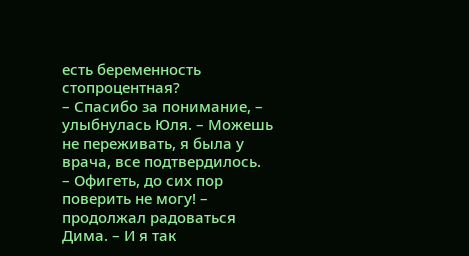есть беременность стопроцентная?
– Спасибо за понимание, – улыбнулась Юля. – Можешь не переживать, я была у врача, все подтвердилось.
– Офигеть, до сих пор поверить не могу! – продолжал радоваться Дима. – И я так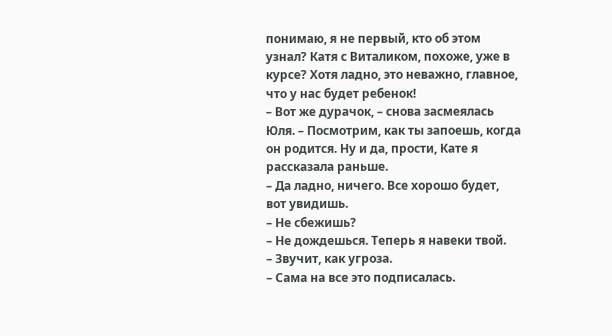понимаю, я не первый, кто об этом узнал? Катя с Виталиком, похоже, уже в курсе? Хотя ладно, это неважно, главное, что у нас будет ребенок!
– Вот же дурачок, – снова засмеялась Юля. – Посмотрим, как ты запоешь, когда он родится. Ну и да, прости, Кате я рассказала раньше.
– Да ладно, ничего. Все хорошо будет, вот увидишь.
– Не сбежишь?
– Не дождешься. Теперь я навеки твой.
– Звучит, как угроза.
– Сама на все это подписалась.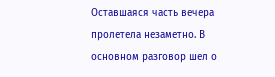Оставшаяся часть вечера пролетела незаметно. В основном разговор шел о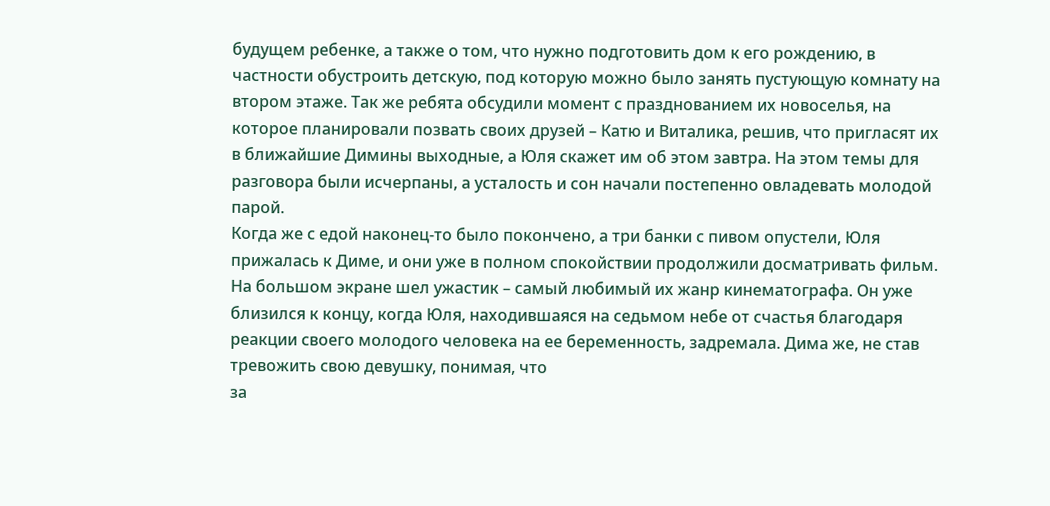будущем ребенке, а также о том, что нужно подготовить дом к его рождению, в частности обустроить детскую, под которую можно было занять пустующую комнату на втором этаже. Так же ребята обсудили момент с празднованием их новоселья, на которое планировали позвать своих друзей – Катю и Виталика, решив, что пригласят их в ближайшие Димины выходные, а Юля скажет им об этом завтра. На этом темы для разговора были исчерпаны, а усталость и сон начали постепенно овладевать молодой парой.
Когда же с едой наконец-то было покончено, а три банки с пивом опустели, Юля прижалась к Диме, и они уже в полном спокойствии продолжили досматривать фильм. На большом экране шел ужастик – самый любимый их жанр кинематографа. Он уже близился к концу, когда Юля, находившаяся на седьмом небе от счастья благодаря реакции своего молодого человека на ее беременность, задремала. Дима же, не став тревожить свою девушку, понимая, что
за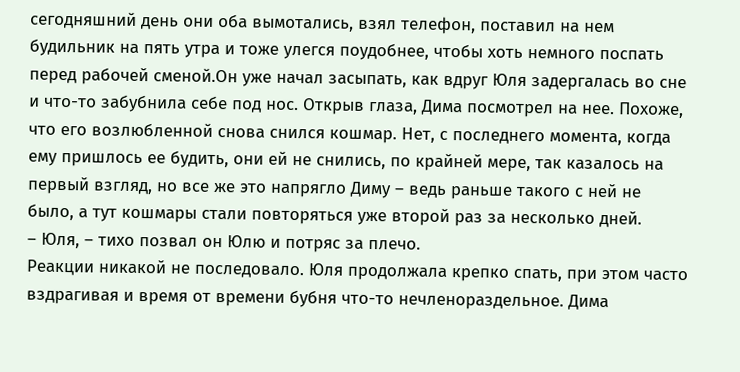сегодняшний день они оба вымотались, взял телефон, поставил на нем будильник на пять утра и тоже улегся поудобнее, чтобы хоть немного поспать перед рабочей сменой.Он уже начал засыпать, как вдруг Юля задергалась во сне и что-то забубнила себе под нос. Открыв глаза, Дима посмотрел на нее. Похоже, что его возлюбленной снова снился кошмар. Нет, с последнего момента, когда ему пришлось ее будить, они ей не снились, по крайней мере, так казалось на первый взгляд, но все же это напрягло Диму – ведь раньше такого с ней не было, а тут кошмары стали повторяться уже второй раз за несколько дней.
– Юля, – тихо позвал он Юлю и потряс за плечо.
Реакции никакой не последовало. Юля продолжала крепко спать, при этом часто вздрагивая и время от времени бубня что-то нечленораздельное. Дима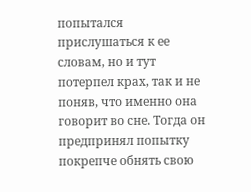попытался прислушаться к ее словам, но и тут потерпел крах, так и не поняв, что именно она говорит во сне. Тогда он предпринял попытку покрепче обнять свою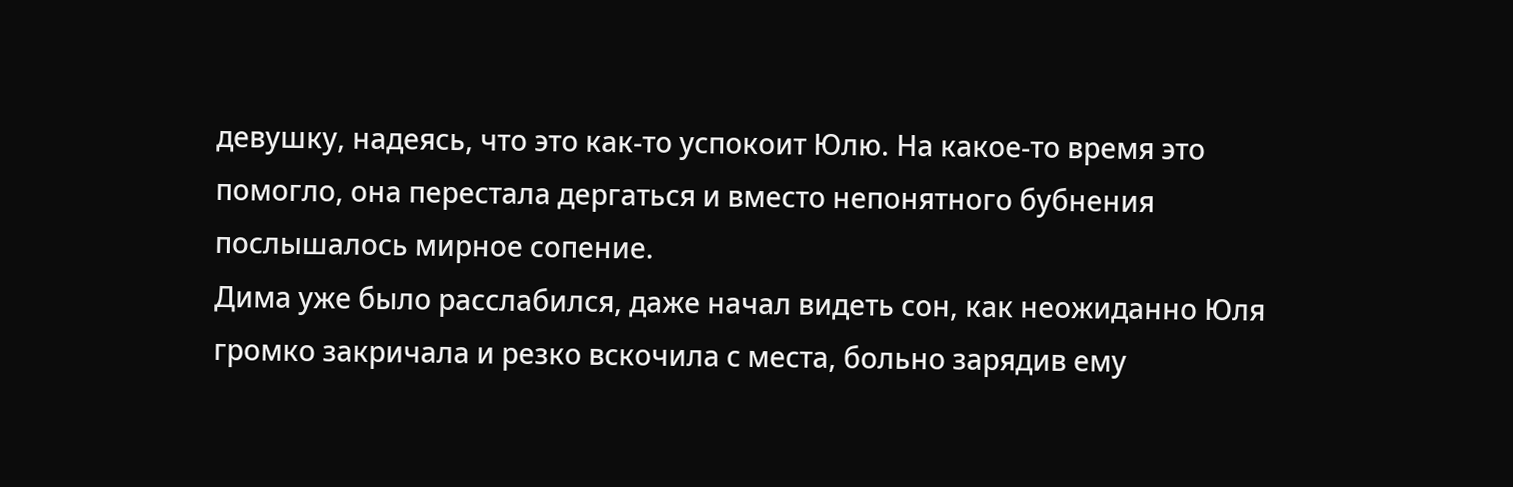девушку, надеясь, что это как-то успокоит Юлю. На какое-то время это помогло, она перестала дергаться и вместо непонятного бубнения послышалось мирное сопение.
Дима уже было расслабился, даже начал видеть сон, как неожиданно Юля громко закричала и резко вскочила с места, больно зарядив ему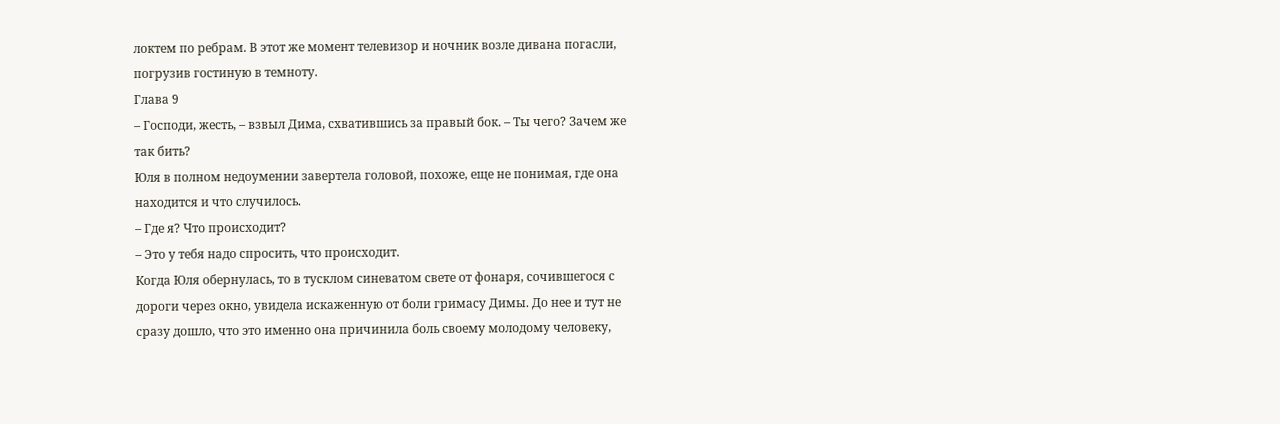локтем по ребрам. В этот же момент телевизор и ночник возле дивана погасли, погрузив гостиную в темноту.
Глава 9
– Господи, жесть, – взвыл Дима, схватившись за правый бок. – Ты чего? Зачем же так бить?
Юля в полном недоумении завертела головой, похоже, еще не понимая, где она находится и что случилось.
– Где я? Что происходит?
– Это у тебя надо спросить, что происходит.
Когда Юля обернулась, то в тусклом синеватом свете от фонаря, сочившегося с дороги через окно, увидела искаженную от боли гримасу Димы. До нее и тут не сразу дошло, что это именно она причинила боль своему молодому человеку,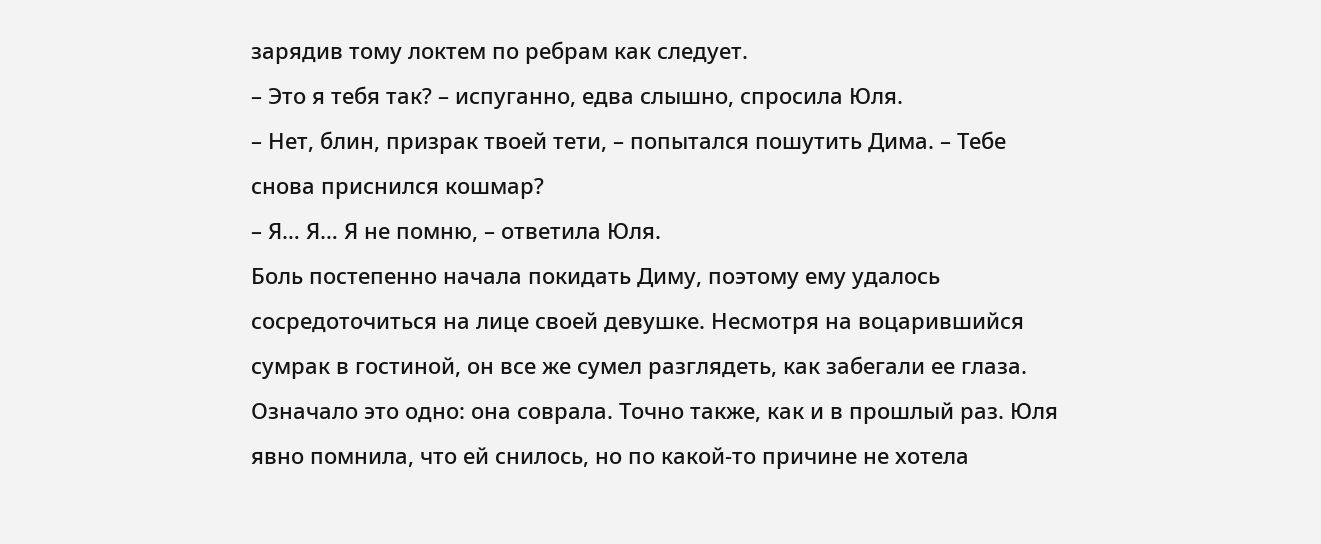зарядив тому локтем по ребрам как следует.
– Это я тебя так? – испуганно, едва слышно, спросила Юля.
– Нет, блин, призрак твоей тети, – попытался пошутить Дима. – Тебе снова приснился кошмар?
– Я… Я… Я не помню, – ответила Юля.
Боль постепенно начала покидать Диму, поэтому ему удалось сосредоточиться на лице своей девушке. Несмотря на воцарившийся сумрак в гостиной, он все же сумел разглядеть, как забегали ее глаза. Означало это одно: она соврала. Точно также, как и в прошлый раз. Юля явно помнила, что ей снилось, но по какой-то причине не хотела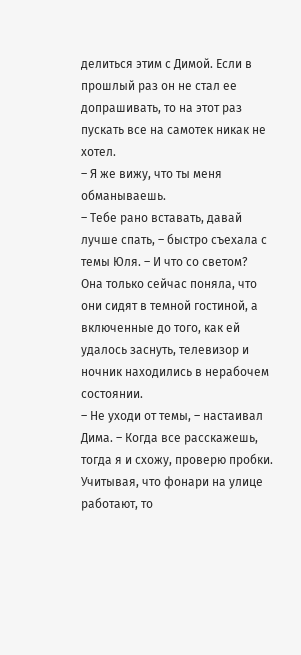делиться этим с Димой. Если в прошлый раз он не стал ее допрашивать, то на этот раз пускать все на самотек никак не хотел.
– Я же вижу, что ты меня обманываешь.
– Тебе рано вставать, давай лучше спать, – быстро съехала с темы Юля. – И что со светом?
Она только сейчас поняла, что они сидят в темной гостиной, а включенные до того, как ей удалось заснуть, телевизор и ночник находились в нерабочем состоянии.
– Не уходи от темы, – настаивал Дима. – Когда все расскажешь, тогда я и схожу, проверю пробки. Учитывая, что фонари на улице работают, то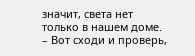значит, света нет только в нашем доме.
– Вот сходи и проверь,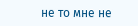не то мне не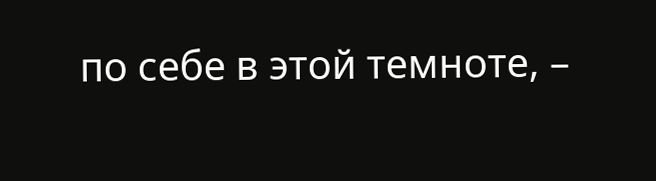по себе в этой темноте, –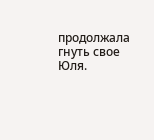продолжала гнуть свое Юля.